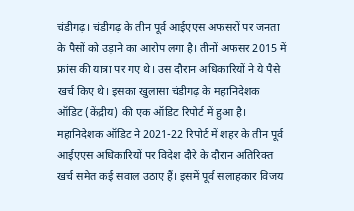चंडीगढ़। चंडीगढ़ के तीन पूर्व आईएएस अफसरों पर जनता के पैसों को उड़ाने का आरोप लगा है। तीनों अफसर 2015 में फ्रांस की यात्रा पर गए थे। उस दौरान अधिकारियों ने ये पैसे खर्च किए थे। इसका खुलासा चंडीगढ़ के महानिदेशक ऑडिट (केंद्रीय) की एक ऑडिट रिपोर्ट में हुआ है।
महानिदेशक ऑडिट ने 2021-22 रिपोर्ट में शहर के तीन पूर्व आईएएस अधिकारियों पर विदेश दौरे के दौरान अतिरिक्त खर्च समेत कई सवाल उठाए हैं। इसमें पूर्व सलाहकार विजय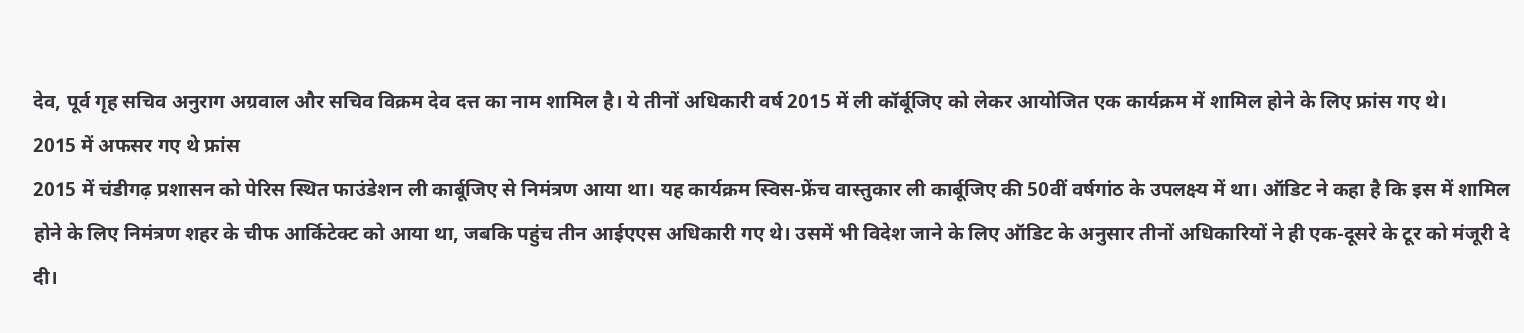देव, पूर्व गृह सचिव अनुराग अग्रवाल और सचिव विक्रम देव दत्त का नाम शामिल है। ये तीनों अधिकारी वर्ष 2015 में ली कॉर्बूजिए को लेकर आयोजित एक कार्यक्रम में शामिल होने के लिए फ्रांस गए थे।
2015 में अफसर गए थे फ्रांस
2015 में चंडीगढ़ प्रशासन को पेरिस स्थित फाउंडेशन ली कार्बूजिए से निमंत्रण आया था। यह कार्यक्रम स्विस-फ्रेंच वास्तुकार ली कार्बूजिए की 50वीं वर्षगांठ के उपलक्ष्य में था। ऑडिट ने कहा है कि इस में शामिल होने के लिए निमंत्रण शहर के चीफ आर्किटेक्ट को आया था, जबकि पहुंच तीन आईएएस अधिकारी गए थे। उसमें भी विदेश जाने के लिए ऑडिट के अनुसार तीनों अधिकारियों ने ही एक-दूसरे के टूर को मंजूरी दे दी।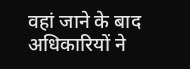वहां जाने के बाद अधिकारियों ने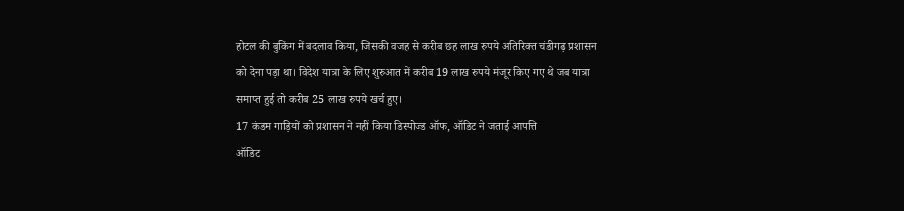होटल की बुकिंग में बदलाव किया, जिसकी वजह से करीब छह लाख रुपये अतिरिक्त चंडीगढ़ प्रशासन को देना पड़ा था। विदेश यात्रा के लिए शुरुआत में करीब 19 लाख रुपये मंजूर किए गए थे जब यात्रा समाप्त हुई तो करीब 25 लाख रुपये खर्च हुए।
17 कंडम गाड़ियों को प्रशासन ने नहीं किया डिस्पोज्ड ऑफ, ऑडिट ने जताई आपत्ति
ऑडिट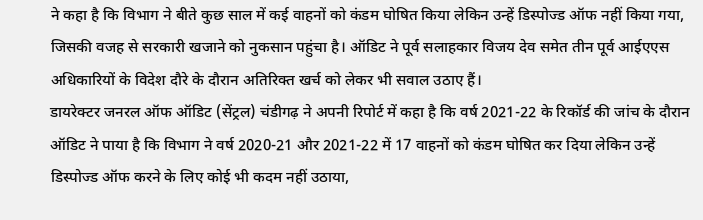ने कहा है कि विभाग ने बीते कुछ साल में कई वाहनों को कंडम घोषित किया लेकिन उन्हें डिस्पोज्ड ऑफ नहीं किया गया, जिसकी वजह से सरकारी खजाने को नुकसान पहुंचा है। ऑडिट ने पूर्व सलाहकार विजय देव समेत तीन पूर्व आईएएस अधिकारियों के विदेश दौरे के दौरान अतिरिक्त खर्च को लेकर भी सवाल उठाए हैं।
डायरेक्टर जनरल ऑफ ऑडिट (सेंट्रल) चंडीगढ़ ने अपनी रिपोर्ट में कहा है कि वर्ष 2021-22 के रिकॉर्ड की जांच के दौरान ऑडिट ने पाया है कि विभाग ने वर्ष 2020-21 और 2021-22 में 17 वाहनों को कंडम घोषित कर दिया लेकिन उन्हें डिस्पोज्ड ऑफ करने के लिए कोई भी कदम नहीं उठाया,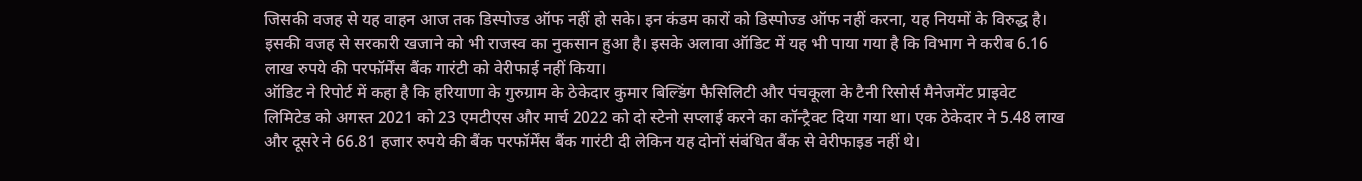जिसकी वजह से यह वाहन आज तक डिस्पोज्ड ऑफ नहीं हो सके। इन कंडम कारों को डिस्पोज्ड ऑफ नहीं करना, यह नियमों के विरुद्ध है। इसकी वजह से सरकारी खजाने को भी राजस्व का नुकसान हुआ है। इसके अलावा ऑडिट में यह भी पाया गया है कि विभाग ने करीब 6.16 लाख रुपये की परफॉर्मेंस बैंक गारंटी को वेरीफाई नहीं किया।
ऑडिट ने रिपोर्ट में कहा है कि हरियाणा के गुरुग्राम के ठेकेदार कुमार बिल्डिंग फैसिलिटी और पंचकूला के टैनी रिसोर्स मैनेजमेंट प्राइवेट लिमिटेड को अगस्त 2021 को 23 एमटीएस और मार्च 2022 को दो स्टेनो सप्लाई करने का कॉन्ट्रैक्ट दिया गया था। एक ठेकेदार ने 5.48 लाख और दूसरे ने 66.81 हजार रुपये की बैंक परफॉर्मेंस बैंक गारंटी दी लेकिन यह दोनों संबंधित बैंक से वेरीफाइड नहीं थे।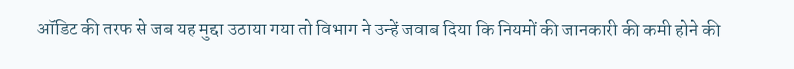ऑडिट की तरफ से जब यह मुद्दा उठाया गया तो विभाग ने उन्हें जवाब दिया कि नियमों की जानकारी की कमी होने की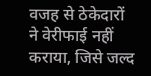वजह से ठेकेदारों ने वेरीफाई नहीं कराया, जिसे जल्द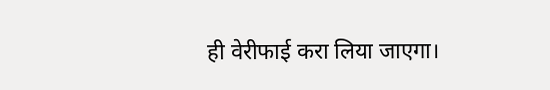ही वेरीफाई करा लिया जाएगा।